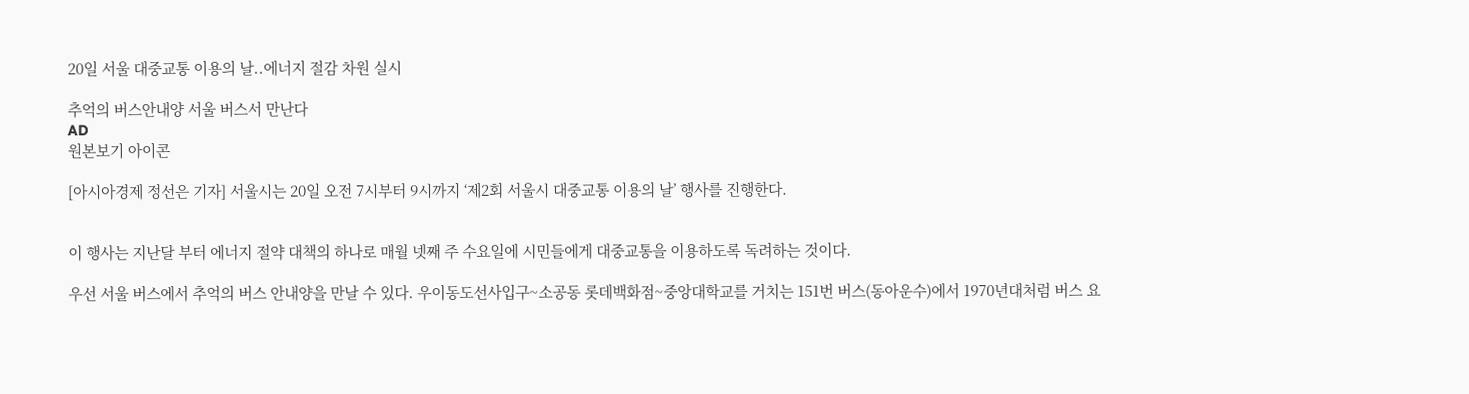20일 서울 대중교통 이용의 날..에너지 절감 차원 실시

추억의 버스안내양 서울 버스서 만난다
AD
원본보기 아이콘

[아시아경제 정선은 기자] 서울시는 20일 오전 7시부터 9시까지 ‘제2회 서울시 대중교통 이용의 날’ 행사를 진행한다.


이 행사는 지난달 부터 에너지 절약 대책의 하나로 매월 넷째 주 수요일에 시민들에게 대중교통을 이용하도록 독려하는 것이다.

우선 서울 버스에서 추억의 버스 안내양을 만날 수 있다. 우이동도선사입구~소공동 롯데백화점~중앙대학교를 거치는 151번 버스(동아운수)에서 1970년대처럼 버스 요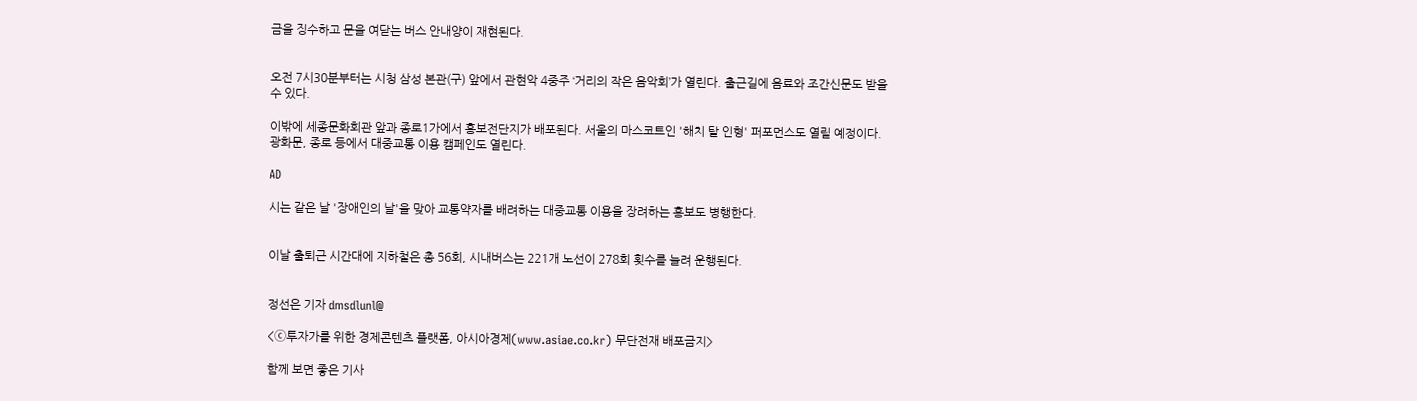금을 징수하고 문을 여닫는 버스 안내양이 재현된다.


오전 7시30분부터는 시청 삼성 본관(구) 앞에서 관현악 4중주 ‘거리의 작은 음악회’가 열린다. 출근길에 음료와 조간신문도 받을 수 있다.

이밖에 세종문화회관 앞과 종로1가에서 홍보전단지가 배포된다. 서울의 마스코트인 '해치 탈 인형' 퍼포먼스도 열릴 예정이다. 광화문, 종로 등에서 대중교통 이용 캠페인도 열린다.

AD

시는 같은 날 '장애인의 날'을 맞아 교통약자를 배려하는 대중교통 이용을 장려하는 홍보도 병행한다.


이날 출퇴근 시간대에 지하철은 총 56회, 시내버스는 221개 노선이 278회 횟수를 늘려 운행된다.


정선은 기자 dmsdlunl@

<ⓒ투자가를 위한 경제콘텐츠 플랫폼, 아시아경제(www.asiae.co.kr) 무단전재 배포금지>

함께 보면 좋은 기사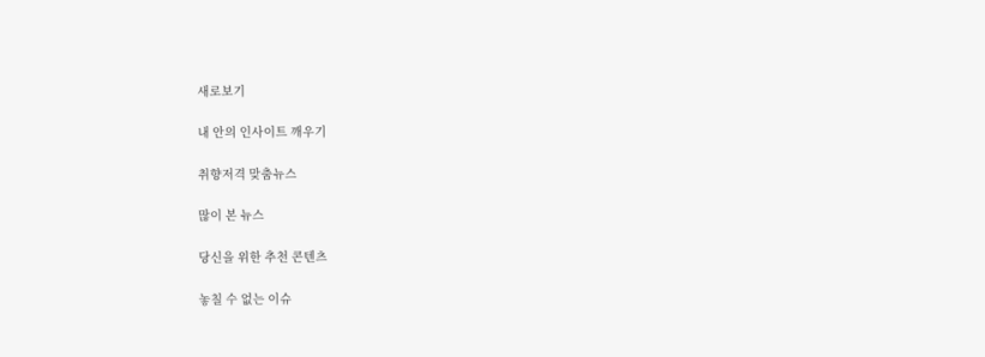새로보기

내 안의 인사이트 깨우기

취향저격 맞춤뉴스

많이 본 뉴스

당신을 위한 추천 콘텐츠

놓칠 수 없는 이슈